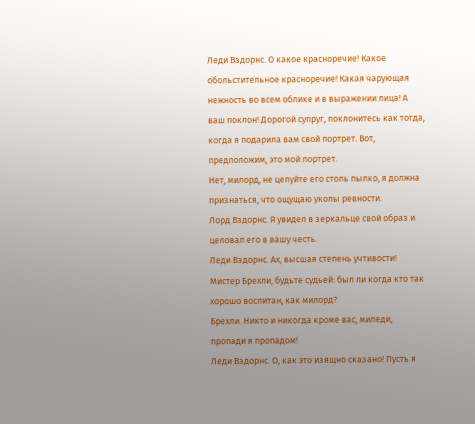Леди Вздорнс. О какое красноречие! Какое обольстительное красноречие! Какая чарующая нежность во всем облике и в выражении лица! А ваш поклон! Дорогой супруг, поклонитесь как тогда, когда я подарила вам свой портрет. Вот, предположим, это мой портрет.
Нет, милорд, не целуйте его столь пылко, я должна признаться, что ощущаю уколы ревности.
Лорд Вздорнс. Я увидел в зеркальце свой образ и целовал его в вашу честь.
Леди Вздорнс. Ах, высшая степень учтивости! Мистер Брехли, будьте судьей: был ли когда кто так хорошо воспитан, как милорд?
Брехли. Никто и никогда кроме вас, миледи, пропади я пропадом!
Леди Вздорнс. О, как это изящно сказано! Пусть я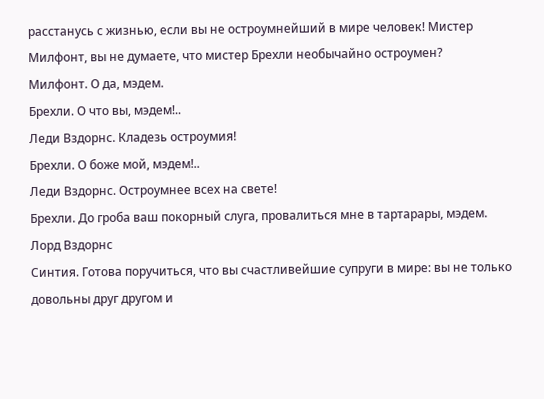расстанусь с жизнью, если вы не остроумнейший в мире человек! Мистер Милфонт, вы не думаете, что мистер Брехли необычайно остроумен?
Милфонт. О да, мэдем.
Брехли. О что вы, мэдем!..
Леди Вздорнс. Кладезь остроумия!
Брехли. О боже мой, мэдем!..
Леди Вздорнс. Остроумнее всех на свете!
Брехли. До гроба ваш покорный слуга, провалиться мне в тартарары, мэдем.
Лорд Вздорнс
Синтия. Готова поручиться, что вы счастливейшие супруги в мире: вы не только довольны друг другом и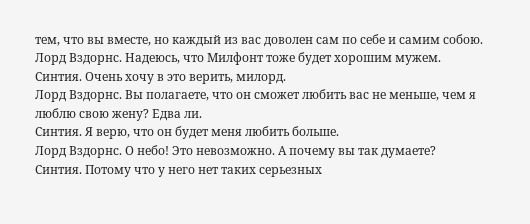тем, что вы вместе, но каждый из вас доволен сам по себе и самим собою.
Лорд Вздорнс. Надеюсь, что Милфонт тоже будет хорошим мужем.
Синтия. Очень хочу в это верить, милорд.
Лорд Вздорнс. Вы полагаете, что он сможет любить вас не меньше, чем я люблю свою жену? Едва ли.
Синтия. Я верю, что он будет меня любить больше.
Лорд Вздорнс. О небо! Это невозможно. А почему вы так думаете?
Синтия. Потому что у него нет таких серьезных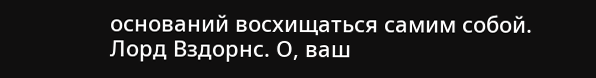оснований восхищаться самим собой.
Лорд Вздорнс. О, ваш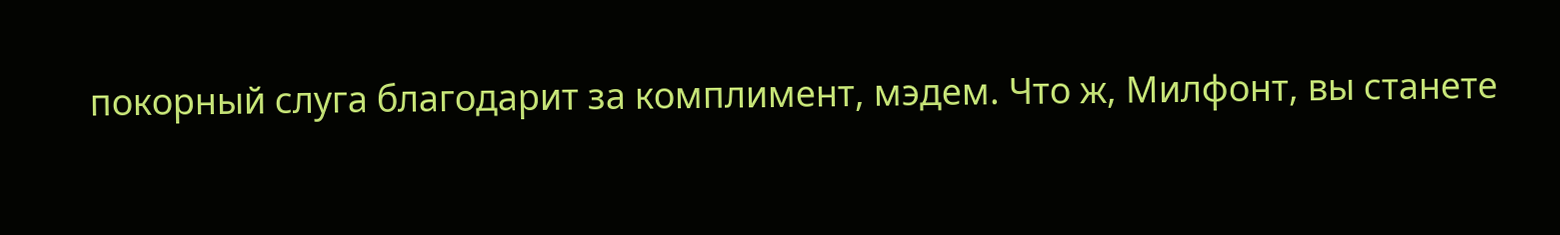покорный слуга благодарит за комплимент, мэдем. Что ж, Милфонт, вы станете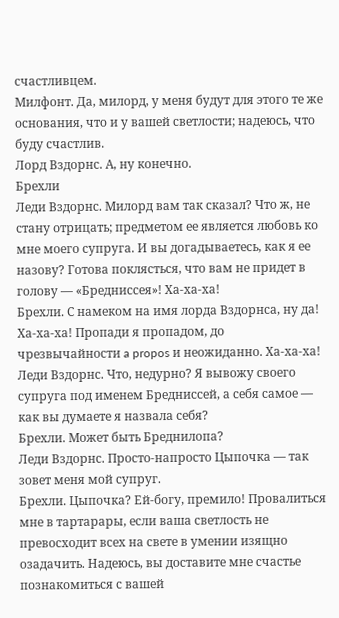счастливцем.
Милфонт. Да, милорд, у меня будут для этого те же основания, что и у вашей светлости; надеюсь, что буду счастлив.
Лорд Вздорнс. А, ну конечно.
Брехли
Леди Вздорнс. Милорд вам так сказал? Что ж, не стану отрицать; предметом ее является любовь ко мне моего супруга. И вы догадываетесь, как я ее назову? Готова поклясться, что вам не придет в голову — «Бредниссея»! Ха-ха-ха!
Брехли. С намеком на имя лорда Вздорнса, ну да! Ха-ха-ха! Пропади я пропадом, до чрезвычайности a propos и неожиданно. Ха-ха-ха!
Леди Вздорнс. Что, недурно? Я вывожу своего супруга под именем Бредниссей, а себя самое — как вы думаете я назвала себя?
Брехли. Может быть Бреднилопа?
Леди Вздорнс. Просто-напросто Цыпочка — так зовет меня мой супруг.
Брехли. Цыпочка? Ей-богу, премило! Провалиться мне в тартарары, если ваша светлость не превосходит всех на свете в умении изящно озадачить. Надеюсь, вы доставите мне счастье познакомиться с вашей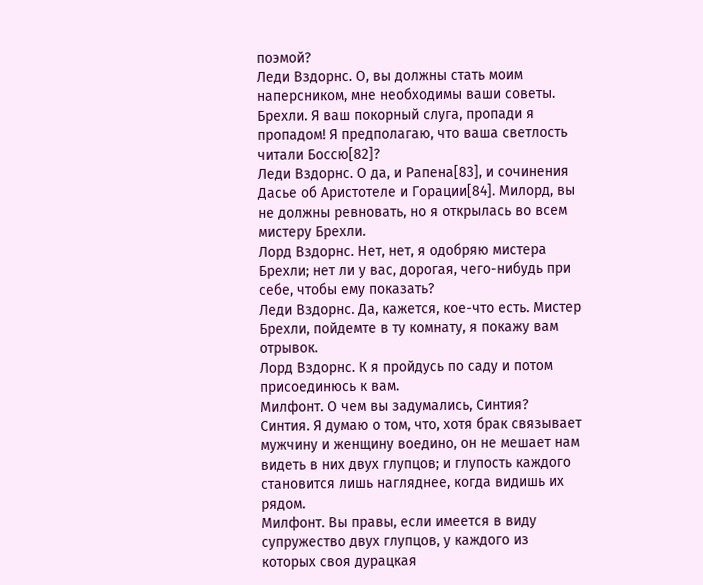поэмой?
Леди Вздорнс. О, вы должны стать моим наперсником, мне необходимы ваши советы.
Брехли. Я ваш покорный слуга, пропади я пропадом! Я предполагаю, что ваша светлость читали Боссю[82]?
Леди Вздорнс. О да, и Рапена[83], и сочинения Дасье об Аристотеле и Горации[84]. Милорд, вы не должны ревновать, но я открылась во всем мистеру Брехли.
Лорд Вздорнс. Нет, нет, я одобряю мистера Брехли; нет ли у вас, дорогая, чего-нибудь при себе, чтобы ему показать?
Леди Вздорнс. Да, кажется, кое-что есть. Мистер Брехли, пойдемте в ту комнату, я покажу вам отрывок.
Лорд Вздорнс. К я пройдусь по саду и потом присоединюсь к вам.
Милфонт. О чем вы задумались, Синтия?
Синтия. Я думаю о том, что, хотя брак связывает мужчину и женщину воедино, он не мешает нам видеть в них двух глупцов; и глупость каждого становится лишь нагляднее, когда видишь их рядом.
Милфонт. Вы правы, если имеется в виду супружество двух глупцов, у каждого из которых своя дурацкая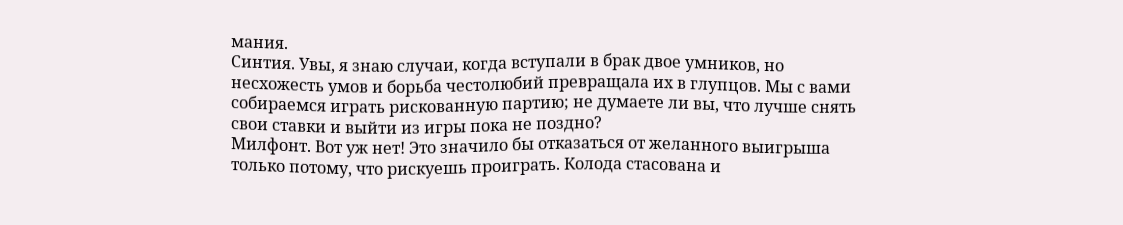мания.
Синтия. Увы, я знаю случаи, когда вступали в брак двое умников, но несхожесть умов и борьба честолюбий превращала их в глупцов. Мы с вами собираемся играть рискованную партию; не думаете ли вы, что лучше снять свои ставки и выйти из игры пока не поздно?
Милфонт. Вот уж нет! Это значило бы отказаться от желанного выигрыша только потому, что рискуешь проиграть. Колода стасована и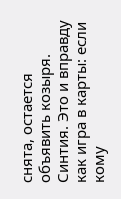снята, остается объявить козыря.
Синтия. Это и вправду как игра в карты: если кому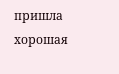пришла хорошая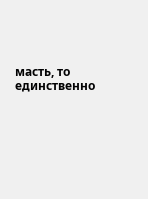масть, то единственно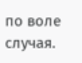по воле случая.